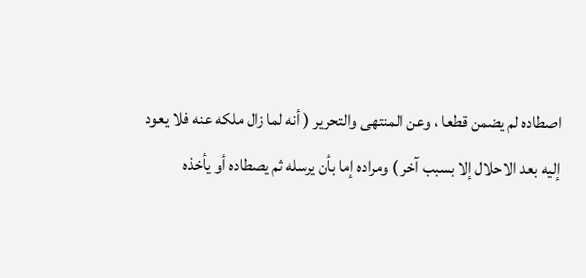اصطاده لم يضمن قطعا ، وعن المنتهى والتحرير ( أنه لما زال ملكه عنه فلا يعود
إليه بعد الاحلال إلا بسبب آخر ) ومراده إما بأن يرسله ثم يصطاده أو يأخذه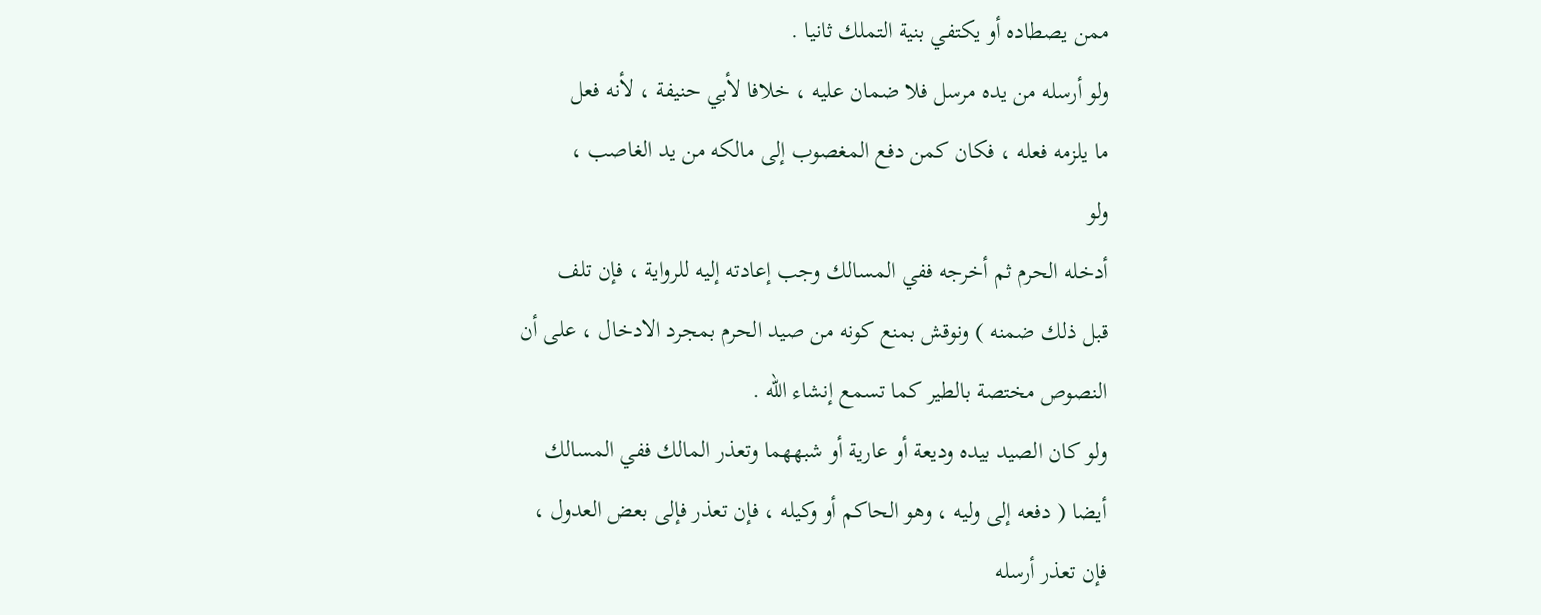ممن يصطاده أو يكتفي بنية التملك ثانيا .
ولو أرسله من يده مرسل فلا ضمان عليه ، خلافا لأبي حنيفة ، لأنه فعل
ما يلزمه فعله ، فكان كمن دفع المغصوب إلى مالكه من يد الغاصب ،
ولو
أدخله الحرم ثم أخرجه ففي المسالك وجب إعادته إليه للرواية ، فإن تلف
قبل ذلك ضمنه ) ونوقش بمنع كونه من صيد الحرم بمجرد الادخال ، على أن
النصوص مختصة بالطير كما تسمع إنشاء الله .
ولو كان الصيد بيده وديعة أو عارية أو شبههما وتعذر المالك ففي المسالك
أيضا ( دفعه إلى وليه ، وهو الحاكم أو وكيله ، فإن تعذر فإلى بعض العدول ،
فإن تعذر أرسله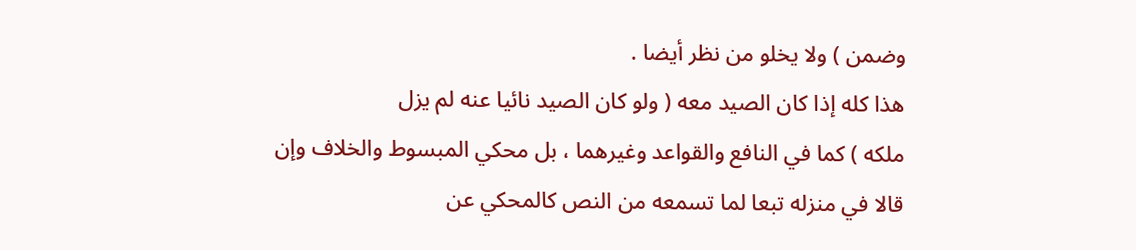وضمن ) ولا يخلو من نظر أيضا .
هذا كله إذا كان الصيد معه ( ولو كان الصيد نائيا عنه لم يزل
ملكه ) كما في النافع والقواعد وغيرهما ، بل محكي المبسوط والخلاف وإن
قالا في منزله تبعا لما تسمعه من النص كالمحكي عن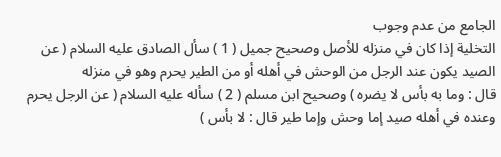الجامع من عدم وجوب
التخلية إذا كان في منزله للأصل وصحيح جميل ( 1 ) سأل الصادق عليه السلام ( عن
الصيد يكون عند الرجل من الوحش في أهله أو من الطير يحرم وهو في منزله
قال : وما به بأس لا يضره ) وصحيح ابن مسلم ( 2 ) سأله عليه السلام ( عن الرجل يحرم
وعنده في أهله صيد إما وحش وإما طير قال : لا بأس )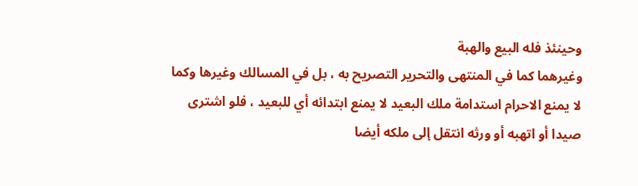وحينئذ فله البيع والهبة
وغيرهما كما في المنتهى والتحرير التصريح به ، بل في المسالك وغيرها وكما
لا يمنع الاحرام استدامة ملك البعيد لا يمنع ابتدائه أي للبعيد ، فلو اشترى
صيدا أو اتهبه أو ورثه انتقل إلى ملكه أيضا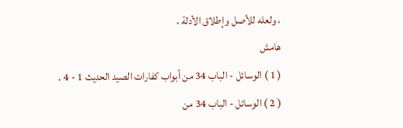، ولعله للأصل وإطلاق الأدلة ،
هامش
( 1 ) الوسائل - الباب 34 من أبواب كفارات الصيد الحديث 1 - 4 .
( 2 ) الوسائل - الباب 34 من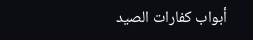أبواب كفارات الصيد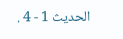الحديث 1 - 4 .